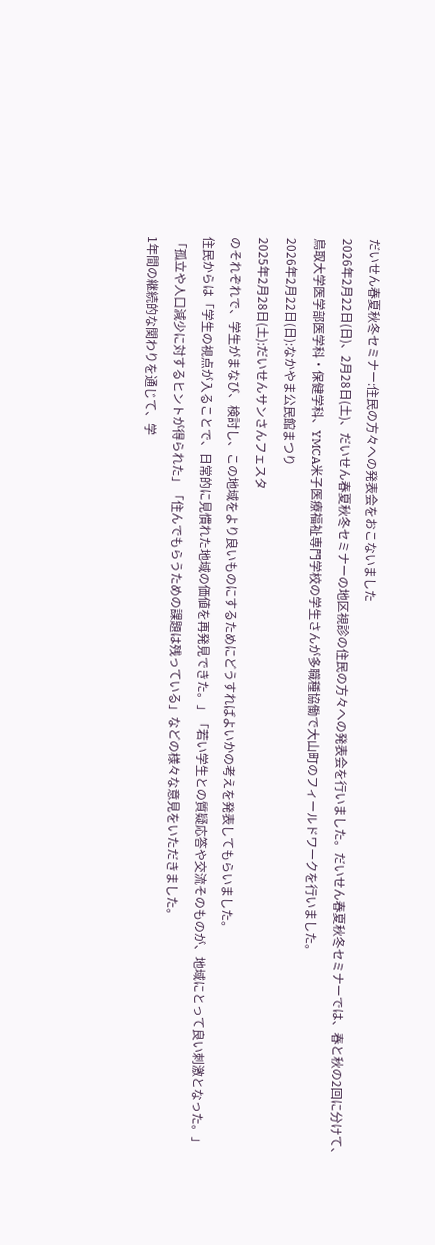だいせん春夏秋冬セミナー:住民の方々への発表会をおこないました
2026年2月22日(日)、2月28日(土)、だいせん春夏秋冬セミナーの地区視診の住民の方々への発表会を行いました。だいせん春夏秋冬セミナーでは、春と秋の2回に分けて、鳥取大学医学部医学科・保健学科、YMCA米子医療福祉専門学校の学生さんが多職種協働で大山町のフィールドワークを行いました。
2026年2月22日(日):なかやま公民館まつり
2025年2月28日(土):だいせんサンさんフェスタ
のそれぞれで、学生がまなび、検討し、この地域をより良いものにするためにどうすればよいかの考えを発表してもらいました。
住民からは「学生の視点が入ることで、日常的に見慣れた地域の価値を再発見できた。」「若い学生との質疑応答や交流そのものが、地域にとって良い刺激となった。」「孤立や人口減少に対するヒントが得られた」「住んでもらうための課題は残っている」などの様々な意見をいただきました。
1年間の継続的な関わりを通じて、学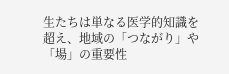生たちは単なる医学的知識を超え、地域の「つながり」や「場」の重要性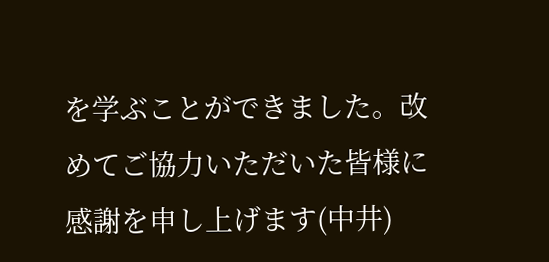を学ぶことができました。改めてご協力いただいた皆様に感謝を申し上げます(中井)